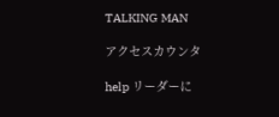TALKING MAN

アクセスカウンタ

help リーダーに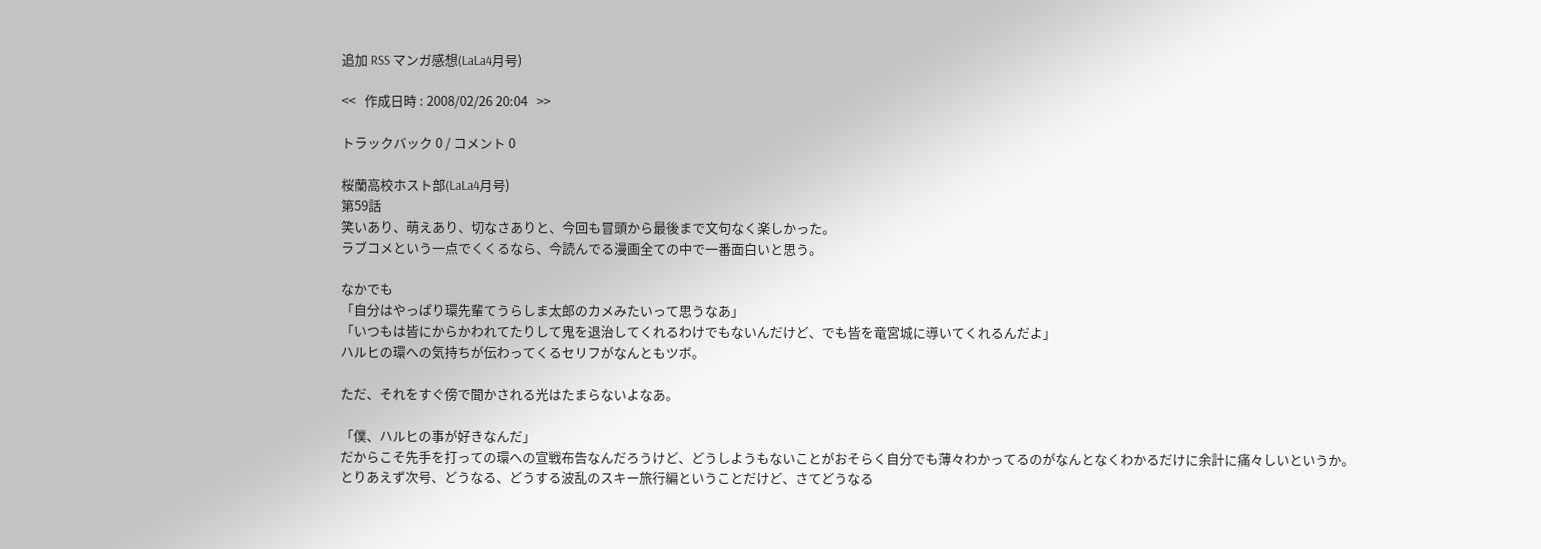追加 RSS マンガ感想(LaLa4月号)

<<   作成日時 : 2008/02/26 20:04   >>

トラックバック 0 / コメント 0

桜蘭高校ホスト部(LaLa4月号)
第59話
笑いあり、萌えあり、切なさありと、今回も冒頭から最後まで文句なく楽しかった。
ラブコメという一点でくくるなら、今読んでる漫画全ての中で一番面白いと思う。

なかでも
「自分はやっぱり環先輩てうらしま太郎のカメみたいって思うなあ」
「いつもは皆にからかわれてたりして鬼を退治してくれるわけでもないんだけど、でも皆を竜宮城に導いてくれるんだよ」
ハルヒの環への気持ちが伝わってくるセリフがなんともツボ。

ただ、それをすぐ傍で聞かされる光はたまらないよなあ。

「僕、ハルヒの事が好きなんだ」
だからこそ先手を打っての環への宣戦布告なんだろうけど、どうしようもないことがおそらく自分でも薄々わかってるのがなんとなくわかるだけに余計に痛々しいというか。
とりあえず次号、どうなる、どうする波乱のスキー旅行編ということだけど、さてどうなる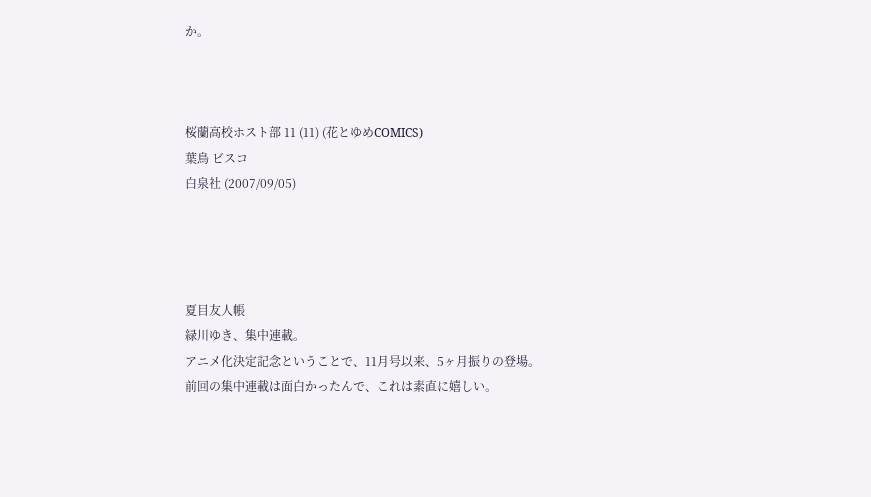か。



桜蘭高校ホスト部 11 (11) (花とゆめCOMICS)
葉鳥 ビスコ
白泉社 (2007/09/05)




夏目友人帳
緑川ゆき、集中連載。
アニメ化決定記念ということで、11月号以来、5ヶ月振りの登場。
前回の集中連載は面白かったんで、これは素直に嬉しい。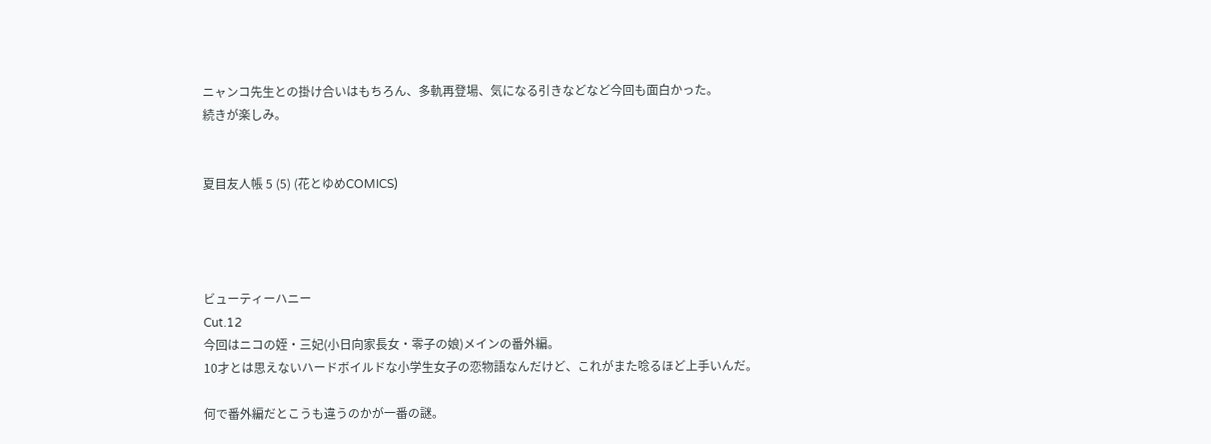ニャンコ先生との掛け合いはもちろん、多軌再登場、気になる引きなどなど今回も面白かった。
続きが楽しみ。


夏目友人帳 5 (5) (花とゆめCOMICS)




ビューティーハニー
Cut.12
今回はニコの姪・三妃(小日向家長女・零子の娘)メインの番外編。
10才とは思えないハードボイルドな小学生女子の恋物語なんだけど、これがまた唸るほど上手いんだ。

何で番外編だとこうも違うのかが一番の謎。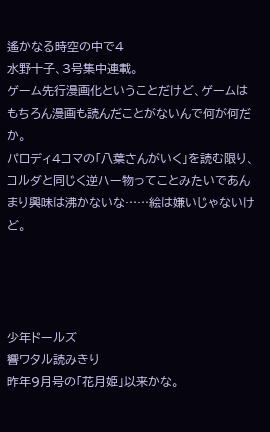遙かなる時空の中で4
水野十子、3号集中連載。
ゲーム先行漫画化ということだけど、ゲームはもちろん漫画も読んだことがないんで何が何だか。
パロディ4コマの「八葉さんがいく」を読む限り、コルダと同じく逆ハー物ってことみたいであんまり興味は沸かないな……絵は嫌いじゃないけど。




少年ドールズ
響ワタル読みきり
昨年9月号の「花月姫」以来かな。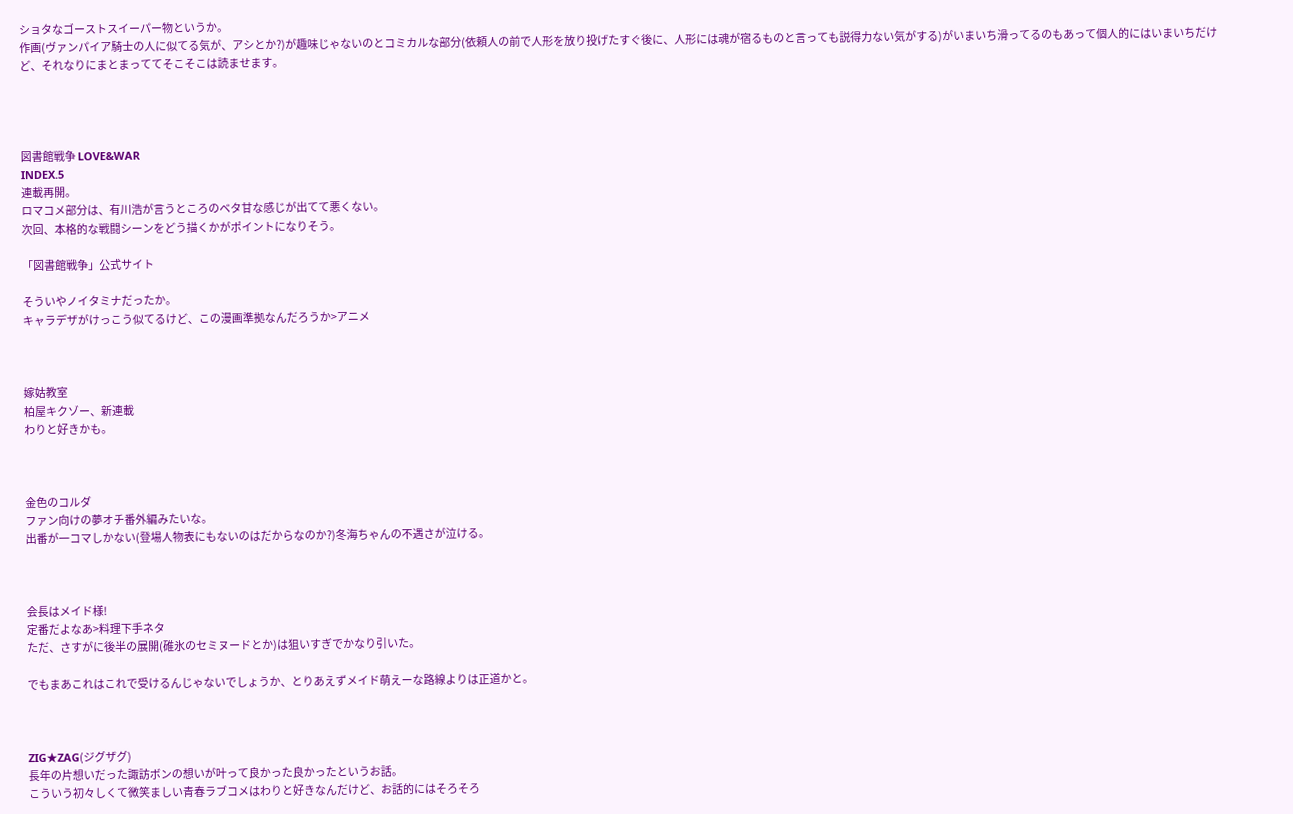ショタなゴーストスイーパー物というか。
作画(ヴァンパイア騎士の人に似てる気が、アシとか?)が趣味じゃないのとコミカルな部分(依頼人の前で人形を放り投げたすぐ後に、人形には魂が宿るものと言っても説得力ない気がする)がいまいち滑ってるのもあって個人的にはいまいちだけど、それなりにまとまっててそこそこは読ませます。




図書館戦争 LOVE&WAR
INDEX.5
連載再開。
ロマコメ部分は、有川浩が言うところのベタ甘な感じが出てて悪くない。
次回、本格的な戦闘シーンをどう描くかがポイントになりそう。

「図書館戦争」公式サイト

そういやノイタミナだったか。
キャラデザがけっこう似てるけど、この漫画準拠なんだろうか>アニメ



嫁姑教室
柏屋キクゾー、新連載
わりと好きかも。



金色のコルダ
ファン向けの夢オチ番外編みたいな。
出番が一コマしかない(登場人物表にもないのはだからなのか?)冬海ちゃんの不遇さが泣ける。



会長はメイド様!
定番だよなあ>料理下手ネタ
ただ、さすがに後半の展開(碓氷のセミヌードとか)は狙いすぎでかなり引いた。

でもまあこれはこれで受けるんじゃないでしょうか、とりあえずメイド萌えーな路線よりは正道かと。



ZIG★ZAG(ジグザグ)
長年の片想いだった諏訪ボンの想いが叶って良かった良かったというお話。
こういう初々しくて微笑ましい青春ラブコメはわりと好きなんだけど、お話的にはそろそろ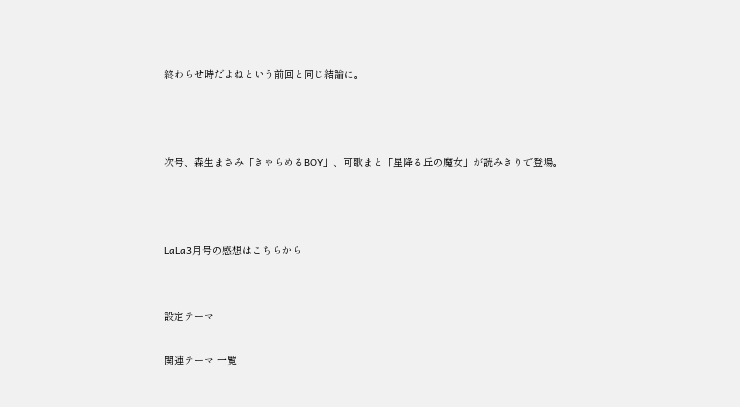終わらせ時だよねという前回と同じ結論に。



次号、森生まさみ「きゃらめるBOY」、可歌まと「星降る丘の魔女」が読みきりで登場。



LaLa3月号の感想はこちらから


設定テーマ

関連テーマ 一覧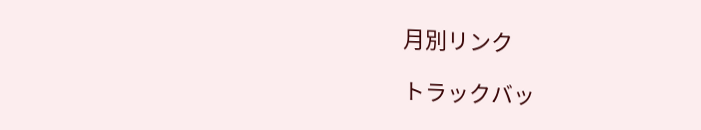月別リンク

トラックバッ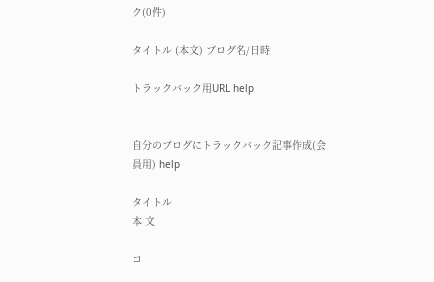ク(0件)

タイトル (本文) ブログ名/日時

トラックバック用URL help


自分のブログにトラックバック記事作成(会員用) help

タイトル
本 文

コ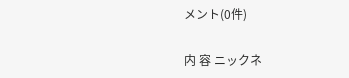メント(0件)

内 容 ニックネ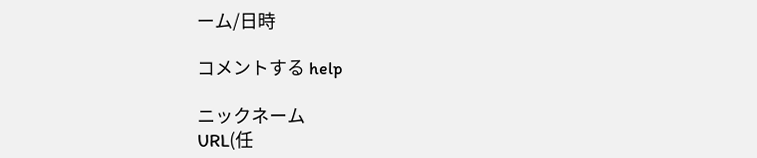ーム/日時

コメントする help

ニックネーム
URL(任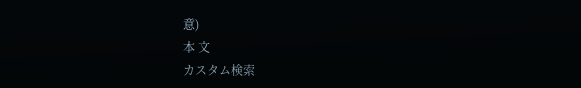意)
本 文
カスタム検索